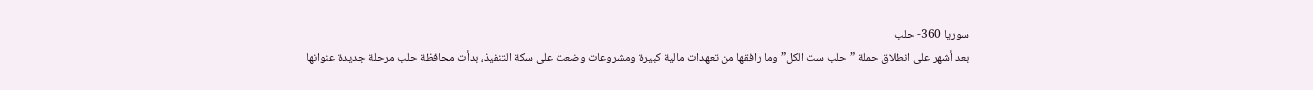سوريا 360- حلب
بعد أشهر على انطلاق حملة ”حلب ست الكل” وما رافقها من تعهدات مالية كبيرة ومشروعات وضعت على سكة التنفيذ، بدأت محافظة حلب مرحلة جديدة عنوانها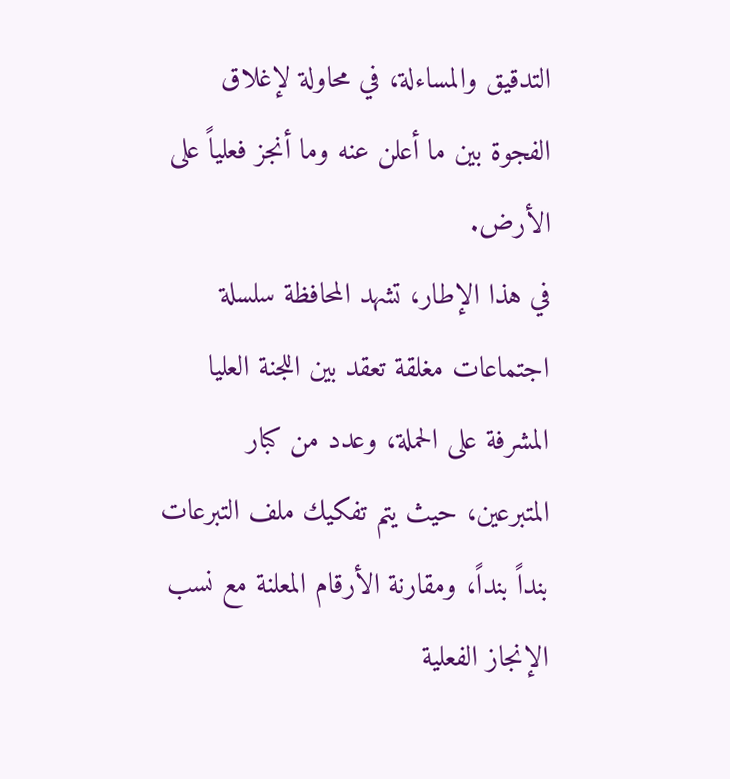التدقيق والمساءلة، في محاولة لإغلاق الفجوة بين ما أعلن عنه وما أنجز فعلياً على الأرض.
في هذا الإطار، تشهد المحافظة سلسلة اجتماعات مغلقة تعقد بين اللجنة العليا المشرفة على الحملة، وعدد من كبار المتبرعين، حيث يتم تفكيك ملف التبرعات بنداً بنداً، ومقارنة الأرقام المعلنة مع نسب الإنجاز الفعلية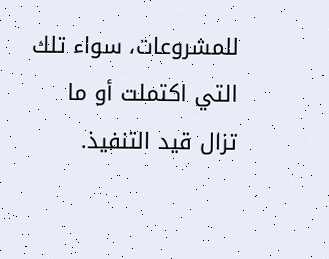للمشروعات، سواء تلك التي اكتملت أو ما تزال قيد التنفيذ.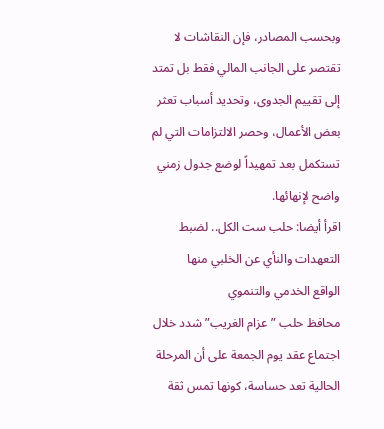وبحسب المصادر، فإن النقاشات لا تقتصر على الجانب المالي فقط بل تمتد إلى تقييم الجدوى، وتحديد أسباب تعثر بعض الأعمال، وحصر الالتزامات التي لم تستكمل بعد تمهيداً لوضع جدول زمني واضح لإنهائها.
اقرأ أيضا: حلب ست الكل.. لضبط التعهدات والنأي عن الخلبي منها
الواقع الخدمي والتنموي
محافظ حلب ”عزام الغريب” شدد خلال اجتماع عقد يوم الجمعة على أن المرحلة الحالية تعد حساسة، كونها تمس ثقة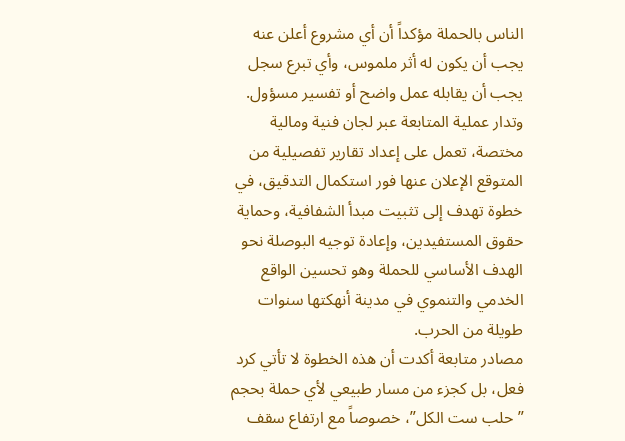الناس بالحملة مؤكداً أن أي مشروع أعلن عنه يجب أن يكون له أثر ملموس، وأي تبرع سجل يجب أن يقابله عمل واضح أو تفسير مسؤول.
وتدار عملية المتابعة عبر لجان فنية ومالية مختصة، تعمل على إعداد تقارير تفصيلية من المتوقع الإعلان عنها فور استكمال التدقيق، في خطوة تهدف إلى تثبيت مبدأ الشفافية، وحماية حقوق المستفيدين، وإعادة توجيه البوصلة نحو الهدف الأساسي للحملة وهو تحسين الواقع الخدمي والتنموي في مدينة أنهكتها سنوات طويلة من الحرب.
مصادر متابعة أكدت أن هذه الخطوة لا تأتي كرد فعل، بل كجزء من مسار طبيعي لأي حملة بحجم ”حلب ست الكل”، خصوصاً مع ارتفاع سقف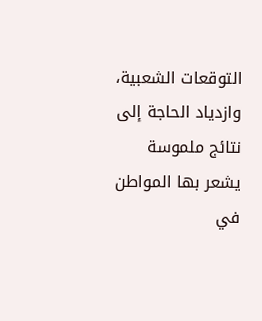التوقعات الشعبية، وازدياد الحاجة إلى نتائج ملموسة يشعر بها المواطن في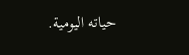حياته اليومية.